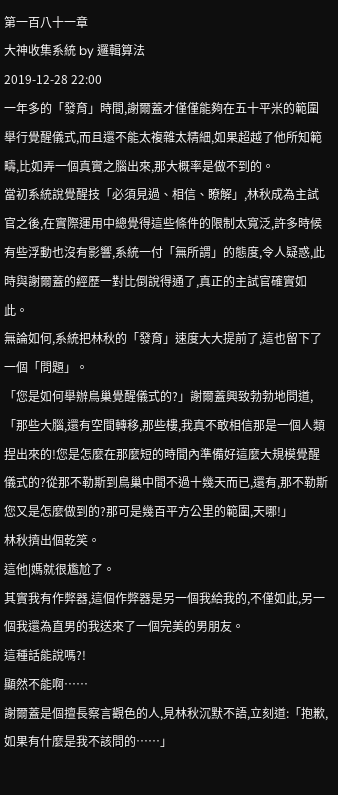第一百八十一章
大神收集系統 by 邏輯算法
2019-12-28 22:00
一年多的「發育」時間,謝爾蓋才僅僅能夠在五十平米的範圍舉行覺醒儀式,而且還不能太複雜太精細,如果超越了他所知範疇,比如弄一個真實之腦出來,那大概率是做不到的。
當初系統說覺醒技「必須見過、相信、瞭解」,林秋成為主試官之後,在實際運用中總覺得這些條件的限制太寬泛,許多時候有些浮動也沒有影響,系統一付「無所謂」的態度,令人疑惑,此時與謝爾蓋的經歷一對比倒說得通了,真正的主試官確實如此。
無論如何,系統把林秋的「發育」速度大大提前了,這也留下了一個「問題」。
「您是如何舉辦鳥巢覺醒儀式的?」謝爾蓋興致勃勃地問道,「那些大腦,還有空間轉移,那些樓,我真不敢相信那是一個人類捏出來的!您是怎麼在那麼短的時間內準備好這麼大規模覺醒儀式的?從那不勒斯到鳥巢中間不過十幾天而已,還有,那不勒斯您又是怎麼做到的?那可是幾百平方公里的範圍,天哪!」
林秋擠出個乾笑。
這他|媽就很尷尬了。
其實我有作弊器,這個作弊器是另一個我給我的,不僅如此,另一個我還為直男的我送來了一個完美的男朋友。
這種話能說嗎?!
顯然不能啊……
謝爾蓋是個擅長察言觀色的人,見林秋沉默不語,立刻道:「抱歉,如果有什麼是我不該問的……」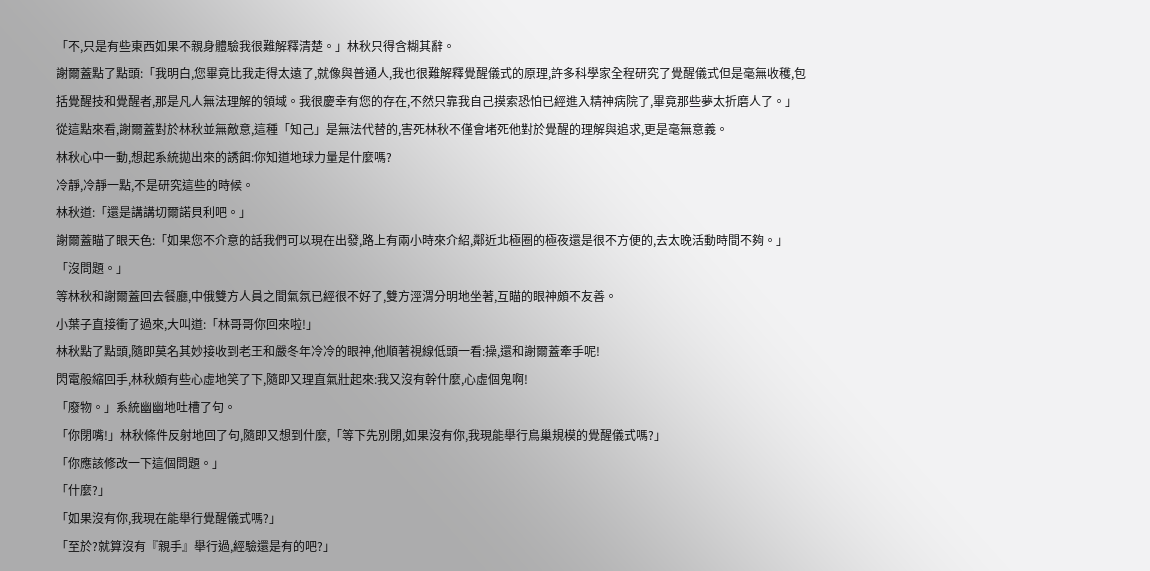「不,只是有些東西如果不親身體驗我很難解釋清楚。」林秋只得含糊其辭。
謝爾蓋點了點頭:「我明白,您畢竟比我走得太遠了,就像與普通人,我也很難解釋覺醒儀式的原理,許多科學家全程研究了覺醒儀式但是毫無收穫,包括覺醒技和覺醒者,那是凡人無法理解的領域。我很慶幸有您的存在,不然只靠我自己摸索恐怕已經進入精神病院了,畢竟那些夢太折磨人了。」
從這點來看,謝爾蓋對於林秋並無敵意,這種「知己」是無法代替的,害死林秋不僅會堵死他對於覺醒的理解與追求,更是毫無意義。
林秋心中一動,想起系統拋出來的誘餌:你知道地球力量是什麼嗎?
冷靜,冷靜一點,不是研究這些的時候。
林秋道:「還是講講切爾諾貝利吧。」
謝爾蓋瞄了眼天色:「如果您不介意的話我們可以現在出發,路上有兩小時來介紹,鄰近北極圈的極夜還是很不方便的,去太晚活動時間不夠。」
「沒問題。」
等林秋和謝爾蓋回去餐廳,中俄雙方人員之間氣氛已經很不好了,雙方涇渭分明地坐著,互瞄的眼神頗不友善。
小葉子直接衝了過來,大叫道:「林哥哥你回來啦!」
林秋點了點頭,隨即莫名其妙接收到老王和嚴冬年冷冷的眼神,他順著視線低頭一看:操,還和謝爾蓋牽手呢!
閃電般縮回手,林秋頗有些心虛地笑了下,隨即又理直氣壯起來:我又沒有幹什麼,心虛個鬼啊!
「廢物。」系統幽幽地吐槽了句。
「你閉嘴!」林秋條件反射地回了句,隨即又想到什麼,「等下先別閉,如果沒有你,我現能舉行鳥巢規模的覺醒儀式嗎?」
「你應該修改一下這個問題。」
「什麼?」
「如果沒有你,我現在能舉行覺醒儀式嗎?」
「至於?就算沒有『親手』舉行過,經驗還是有的吧?」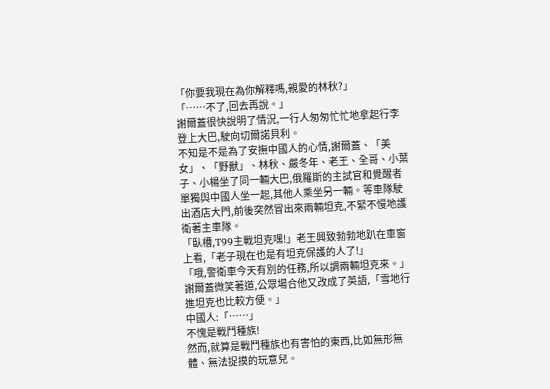「你要我現在為你解釋嗎,親愛的林秋?」
「……不了,回去再說。」
謝爾蓋很快說明了情況,一行人匆匆忙忙地拿起行李登上大巴,駛向切爾諾貝利。
不知是不是為了安撫中國人的心情,謝爾蓋、「美女」、「野獸」、林秋、嚴冬年、老王、全哥、小葉子、小楊坐了同一輛大巴,俄羅斯的主試官和覺醒者單獨與中國人坐一起,其他人乘坐另一輛。等車隊駛出酒店大門,前後突然冒出來兩輛坦克,不緊不慢地護衛著主車隊。
「臥槽,T99主戰坦克嘿!」老王興致勃勃地趴在車窗上看,「老子現在也是有坦克保護的人了!」
「哦,警衛車今天有別的任務,所以調兩輛坦克來。」謝爾蓋微笑著道,公眾場合他又改成了英語,「雪地行進坦克也比較方便。」
中國人:「……」
不愧是戰鬥種族!
然而,就算是戰鬥種族也有害怕的東西,比如無形無體、無法捉摸的玩意兒。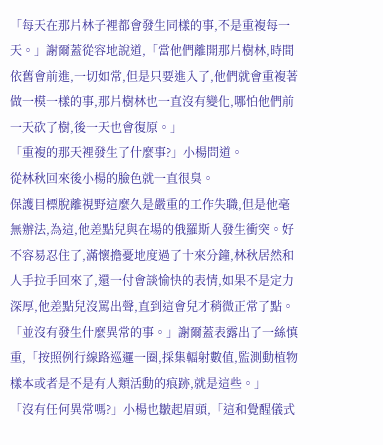「每天在那片林子裡都會發生同樣的事,不是重複每一天。」謝爾蓋從容地說道,「當他們離開那片樹林,時間依舊會前進,一切如常,但是只要進入了,他們就會重複著做一模一樣的事,那片樹林也一直沒有變化,哪怕他們前一天砍了樹,後一天也會復原。」
「重複的那天裡發生了什麼事?」小楊問道。
從林秋回來後小楊的臉色就一直很臭。
保護目標脫離視野這麼久是嚴重的工作失職,但是他毫無辦法,為這,他差點兒與在場的俄羅斯人發生衝突。好不容易忍住了,滿懷擔憂地度過了十來分鐘,林秋居然和人手拉手回來了,還一付會談愉快的表情,如果不是定力深厚,他差點兒沒罵出聲,直到這會兒才稍微正常了點。
「並沒有發生什麼異常的事。」謝爾蓋表露出了一絲慎重,「按照例行線路巡邏一圈,採集輻射數值,監測動植物樣本或者是不是有人類活動的痕跡,就是這些。」
「沒有任何異常嗎?」小楊也皺起眉頭,「這和覺醒儀式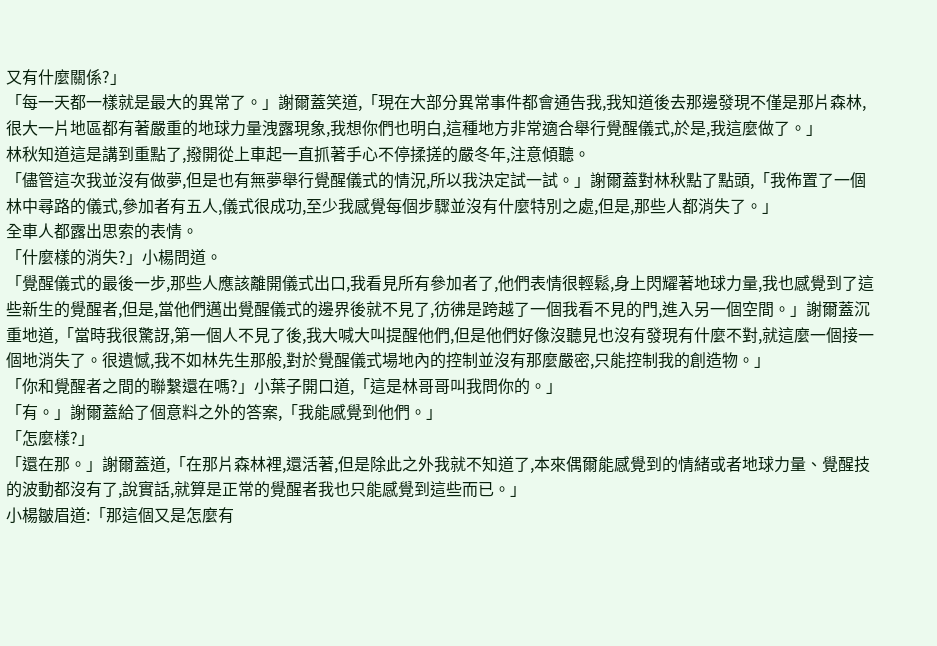又有什麼關係?」
「每一天都一樣就是最大的異常了。」謝爾蓋笑道,「現在大部分異常事件都會通告我,我知道後去那邊發現不僅是那片森林,很大一片地區都有著嚴重的地球力量洩露現象,我想你們也明白,這種地方非常適合舉行覺醒儀式,於是,我這麼做了。」
林秋知道這是講到重點了,撥開從上車起一直抓著手心不停揉搓的嚴冬年,注意傾聽。
「儘管這次我並沒有做夢,但是也有無夢舉行覺醒儀式的情況,所以我決定試一試。」謝爾蓋對林秋點了點頭,「我佈置了一個林中尋路的儀式,參加者有五人,儀式很成功,至少我感覺每個步驟並沒有什麼特別之處,但是,那些人都消失了。」
全車人都露出思索的表情。
「什麼樣的消失?」小楊問道。
「覺醒儀式的最後一步,那些人應該離開儀式出口,我看見所有參加者了,他們表情很輕鬆,身上閃耀著地球力量,我也感覺到了這些新生的覺醒者,但是,當他們邁出覺醒儀式的邊界後就不見了,彷彿是跨越了一個我看不見的門,進入另一個空間。」謝爾蓋沉重地道,「當時我很驚訝,第一個人不見了後,我大喊大叫提醒他們,但是他們好像沒聽見也沒有發現有什麼不對,就這麼一個接一個地消失了。很遺憾,我不如林先生那般,對於覺醒儀式場地內的控制並沒有那麼嚴密,只能控制我的創造物。」
「你和覺醒者之間的聯繫還在嗎?」小葉子開口道,「這是林哥哥叫我問你的。」
「有。」謝爾蓋給了個意料之外的答案,「我能感覺到他們。」
「怎麼樣?」
「還在那。」謝爾蓋道,「在那片森林裡,還活著,但是除此之外我就不知道了,本來偶爾能感覺到的情緒或者地球力量、覺醒技的波動都沒有了,說實話,就算是正常的覺醒者我也只能感覺到這些而已。」
小楊皺眉道:「那這個又是怎麼有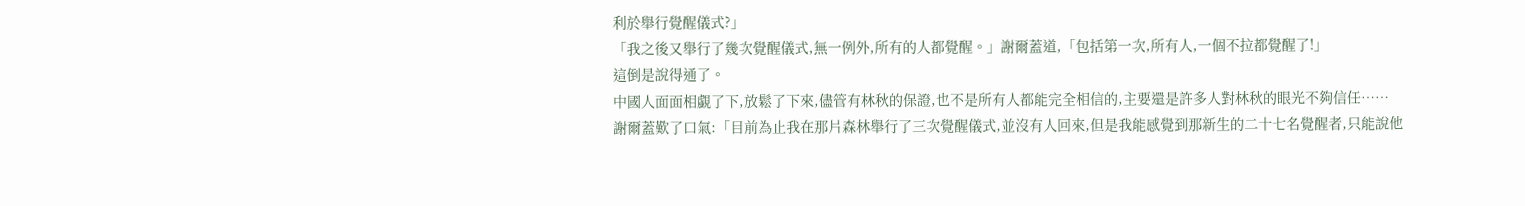利於舉行覺醒儀式?」
「我之後又舉行了幾次覺醒儀式,無一例外,所有的人都覺醒。」謝爾蓋道,「包括第一次,所有人,一個不拉都覺醒了!」
這倒是說得通了。
中國人面面相覷了下,放鬆了下來,儘管有林秋的保證,也不是所有人都能完全相信的,主要還是許多人對林秋的眼光不夠信任……
謝爾蓋歎了口氣:「目前為止我在那片森林舉行了三次覺醒儀式,並沒有人回來,但是我能感覺到那新生的二十七名覺醒者,只能說他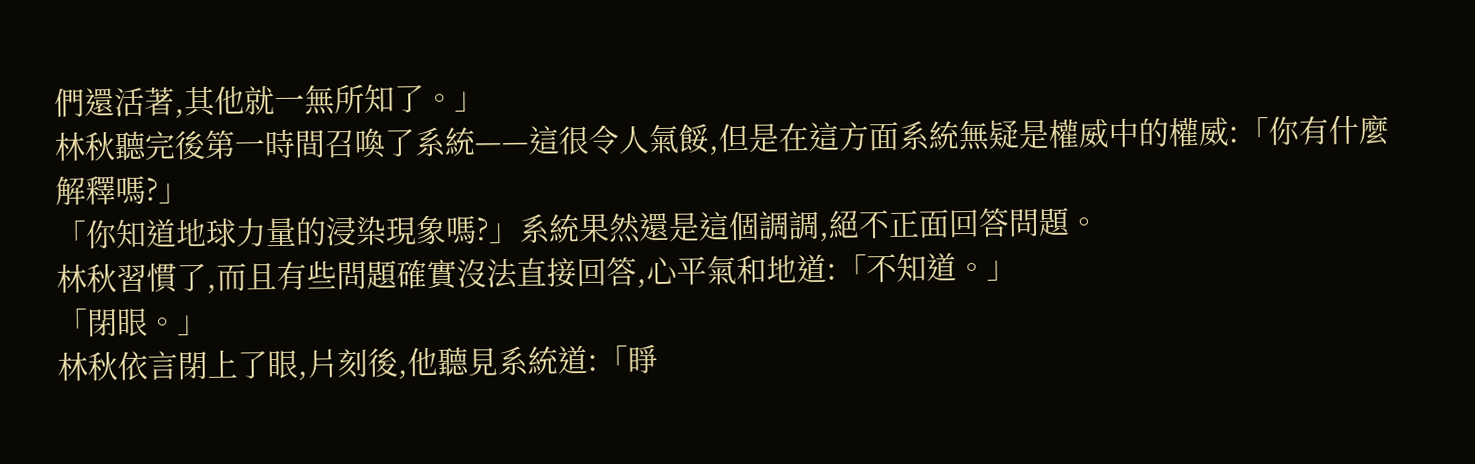們還活著,其他就一無所知了。」
林秋聽完後第一時間召喚了系統——這很令人氣餒,但是在這方面系統無疑是權威中的權威:「你有什麼解釋嗎?」
「你知道地球力量的浸染現象嗎?」系統果然還是這個調調,絕不正面回答問題。
林秋習慣了,而且有些問題確實沒法直接回答,心平氣和地道:「不知道。」
「閉眼。」
林秋依言閉上了眼,片刻後,他聽見系統道:「睜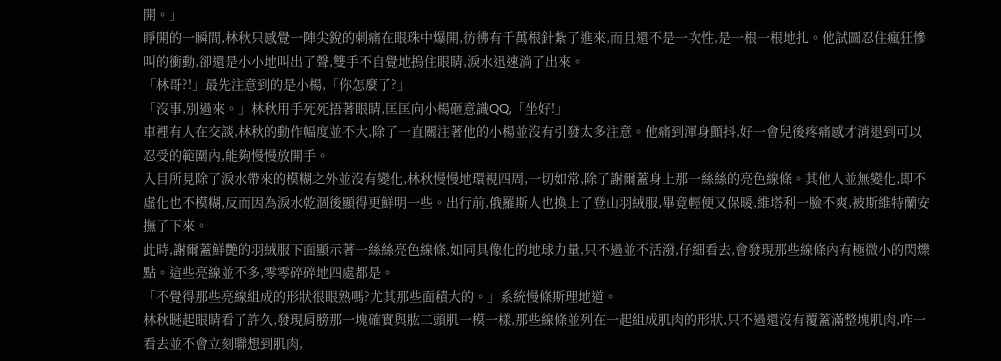開。」
睜開的一瞬間,林秋只感覺一陣尖銳的刺痛在眼珠中爆開,彷彿有千萬根針紮了進來,而且還不是一次性,是一根一根地扎。他試圖忍住瘋狂慘叫的衝動,卻還是小小地叫出了聲,雙手不自覺地摀住眼睛,淚水迅速淌了出來。
「林哥?!」最先注意到的是小楊,「你怎麼了?」
「沒事,別過來。」林秋用手死死捂著眼睛,匡匡向小楊砸意識QQ,「坐好!」
車裡有人在交談,林秋的動作幅度並不大,除了一直關注著他的小楊並沒有引發太多注意。他痛到渾身顫抖,好一會兒後疼痛感才消退到可以忍受的範圍內,能夠慢慢放開手。
入目所見除了淚水帶來的模糊之外並沒有變化,林秋慢慢地環視四周,一切如常,除了謝爾蓋身上那一絲絲的亮色線條。其他人並無變化,即不虛化也不模糊,反而因為淚水乾涸後顯得更鮮明一些。出行前,俄羅斯人也換上了登山羽絨服,畢竟輕便又保暖,維塔利一臉不爽,被斯維特蘭安撫了下來。
此時,謝爾蓋鮮艷的羽絨服下面顯示著一絲絲亮色線條,如同具像化的地球力量,只不過並不活潑,仔細看去,會發現那些線條內有極微小的閃爍點。這些亮線並不多,零零碎碎地四處都是。
「不覺得那些亮線組成的形狀很眼熟嗎?尤其那些面積大的。」系統慢條斯理地道。
林秋瞇起眼睛看了許久,發現肩膀那一塊確實與肱二頭肌一模一樣,那些線條並列在一起組成肌肉的形狀,只不過還沒有覆蓋滿整塊肌肉,咋一看去並不會立刻聯想到肌肉,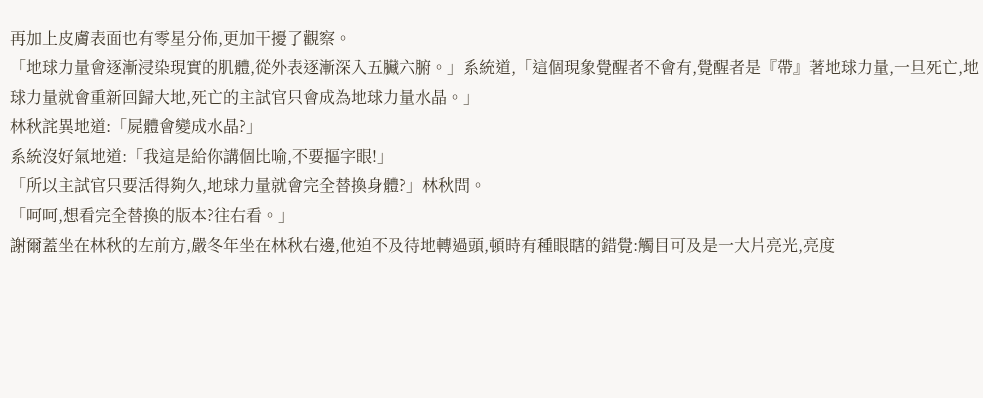再加上皮膚表面也有零星分佈,更加干擾了觀察。
「地球力量會逐漸浸染現實的肌體,從外表逐漸深入五臟六腑。」系統道,「這個現象覺醒者不會有,覺醒者是『帶』著地球力量,一旦死亡,地球力量就會重新回歸大地,死亡的主試官只會成為地球力量水晶。」
林秋詫異地道:「屍體會變成水晶?」
系統沒好氣地道:「我這是給你講個比喻,不要摳字眼!」
「所以主試官只要活得夠久,地球力量就會完全替換身體?」林秋問。
「呵呵,想看完全替換的版本?往右看。」
謝爾蓋坐在林秋的左前方,嚴冬年坐在林秋右邊,他迫不及待地轉過頭,頓時有種眼瞎的錯覺:觸目可及是一大片亮光,亮度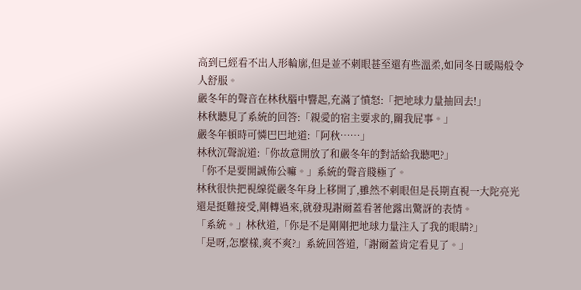高到已經看不出人形輪廓,但是並不刺眼甚至還有些溫柔,如同冬日暖陽般令人舒服。
嚴冬年的聲音在林秋腦中響起,充滿了憤怒:「把地球力量抽回去!」
林秋聽見了系統的回答:「親愛的宿主要求的,關我屁事。」
嚴冬年頓時可憐巴巴地道:「阿秋……」
林秋沉聲說道:「你故意開放了和嚴冬年的對話給我聽吧?」
「你不是要開誠佈公嘛。」系統的聲音賤極了。
林秋很快把視線從嚴冬年身上移開了,雖然不刺眼但是長期直視一大陀亮光還是挺難接受,剛轉過來,就發現謝爾蓋看著他露出驚訝的表情。
「系統。」林秋道,「你是不是剛剛把地球力量注入了我的眼睛?」
「是呀,怎麼樣,爽不爽?」系統回答道,「謝爾蓋肯定看見了。」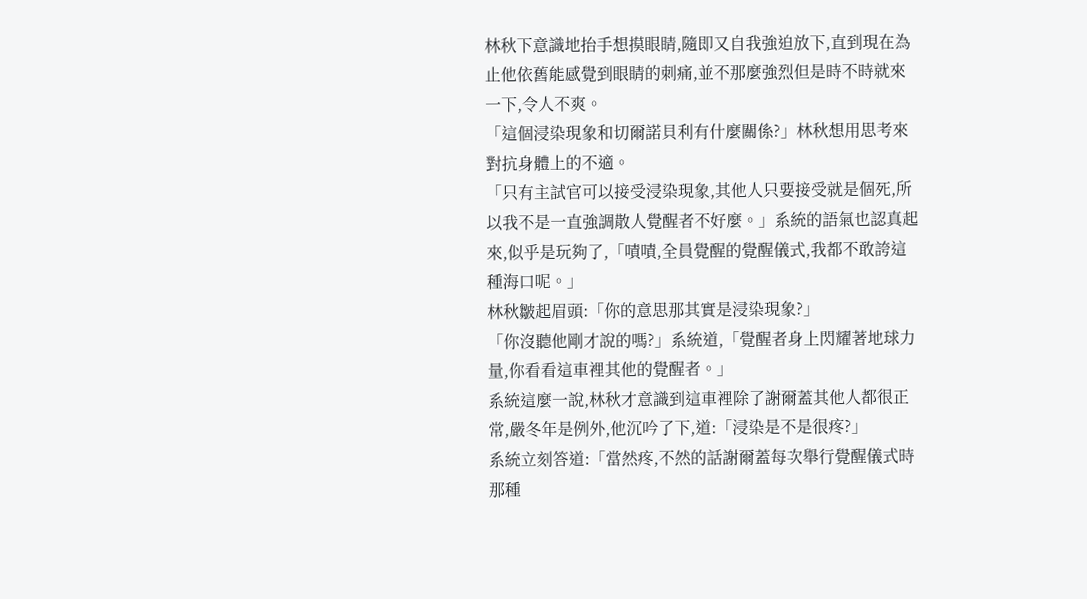林秋下意識地抬手想摸眼睛,隨即又自我強迫放下,直到現在為止他依舊能感覺到眼睛的刺痛,並不那麼強烈但是時不時就來一下,令人不爽。
「這個浸染現象和切爾諾貝利有什麼關係?」林秋想用思考來對抗身體上的不適。
「只有主試官可以接受浸染現象,其他人只要接受就是個死,所以我不是一直強調散人覺醒者不好麼。」系統的語氣也認真起來,似乎是玩夠了,「嘖嘖,全員覺醒的覺醒儀式,我都不敢誇這種海口呢。」
林秋皺起眉頭:「你的意思那其實是浸染現象?」
「你沒聽他剛才說的嗎?」系統道,「覺醒者身上閃耀著地球力量,你看看這車裡其他的覺醒者。」
系統這麼一說,林秋才意識到這車裡除了謝爾蓋其他人都很正常,嚴冬年是例外,他沉吟了下,道:「浸染是不是很疼?」
系統立刻答道:「當然疼,不然的話謝爾蓋每次舉行覺醒儀式時那種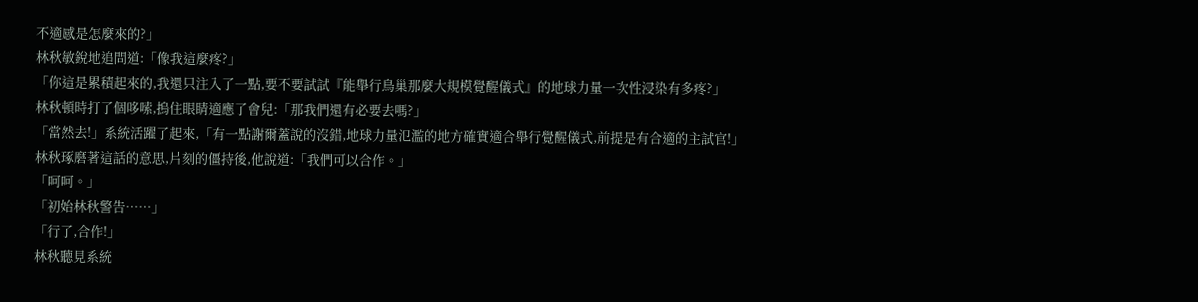不適感是怎麼來的?」
林秋敏銳地追問道:「像我這麼疼?」
「你這是累積起來的,我還只注入了一點,要不要試試『能舉行鳥巢那麼大規模覺醒儀式』的地球力量一次性浸染有多疼?」
林秋頓時打了個哆嗦,摀住眼睛適應了會兒:「那我們還有必要去嗎?」
「當然去!」系統活躍了起來,「有一點謝爾蓋說的沒錯,地球力量氾濫的地方確實適合舉行覺醒儀式,前提是有合適的主試官!」
林秋琢磨著這話的意思,片刻的僵持後,他說道:「我們可以合作。」
「呵呵。」
「初始林秋警告……」
「行了,合作!」
林秋聽見系統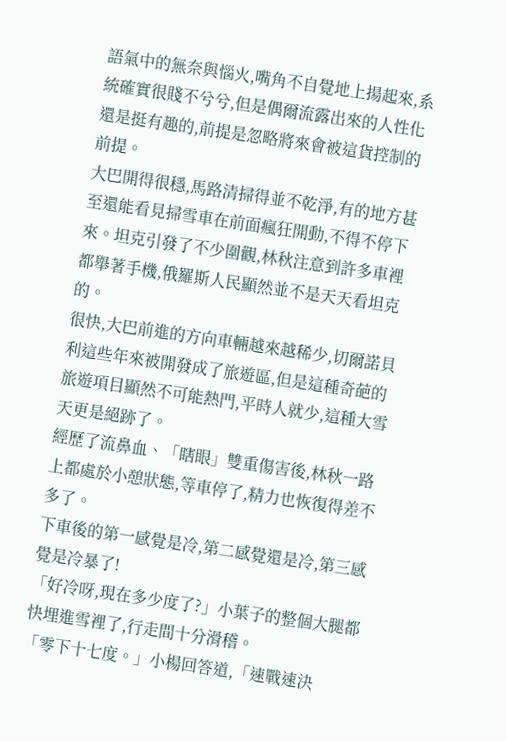語氣中的無奈與惱火,嘴角不自覺地上揚起來,系統確實很賤不兮兮,但是偶爾流露出來的人性化還是挺有趣的,前提是忽略將來會被這貨控制的前提。
大巴開得很穩,馬路清掃得並不乾淨,有的地方甚至還能看見掃雪車在前面瘋狂開動,不得不停下來。坦克引發了不少圍觀,林秋注意到許多車裡都舉著手機,俄羅斯人民顯然並不是天天看坦克的。
很快,大巴前進的方向車輛越來越稀少,切爾諾貝利這些年來被開發成了旅遊區,但是這種奇葩的旅遊項目顯然不可能熱門,平時人就少,這種大雪天更是絕跡了。
經歷了流鼻血、「瞎眼」雙重傷害後,林秋一路上都處於小憩狀態,等車停了,精力也恢復得差不多了。
下車後的第一感覺是冷,第二感覺還是冷,第三感覺是冷暴了!
「好冷呀,現在多少度了?」小葉子的整個大腿都快埋進雪裡了,行走間十分滑稽。
「零下十七度。」小楊回答道,「速戰速決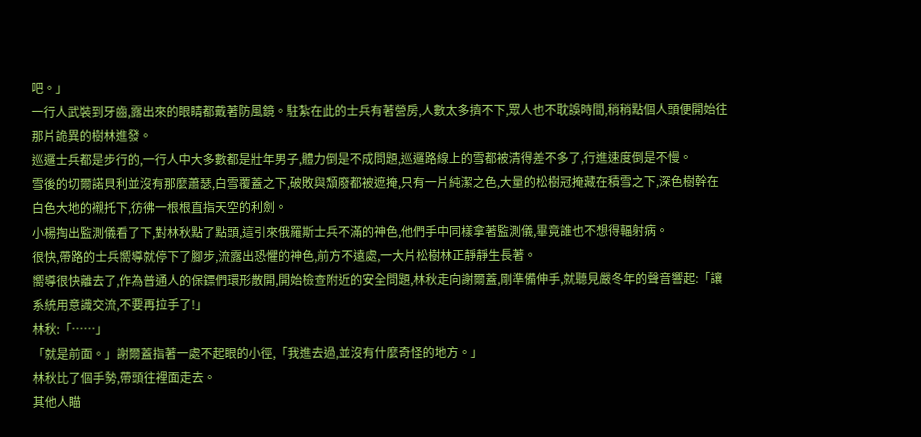吧。」
一行人武裝到牙齒,露出來的眼睛都戴著防風鏡。駐紮在此的士兵有著營房,人數太多擠不下,眾人也不耽誤時間,稍稍點個人頭便開始往那片詭異的樹林進發。
巡邏士兵都是步行的,一行人中大多數都是壯年男子,體力倒是不成問題,巡邏路線上的雪都被清得差不多了,行進速度倒是不慢。
雪後的切爾諾貝利並沒有那麼蕭瑟,白雪覆蓋之下,破敗與頹廢都被遮掩,只有一片純潔之色,大量的松樹冠掩藏在積雪之下,深色樹幹在白色大地的襯托下,彷彿一根根直指天空的利劍。
小楊掏出監測儀看了下,對林秋點了點頭,這引來俄羅斯士兵不滿的神色,他們手中同樣拿著監測儀,畢竟誰也不想得輻射病。
很快,帶路的士兵嚮導就停下了腳步,流露出恐懼的神色,前方不遠處,一大片松樹林正靜靜生長著。
嚮導很快離去了,作為普通人的保鏢們環形散開,開始檢查附近的安全問題,林秋走向謝爾蓋,剛準備伸手,就聽見嚴冬年的聲音響起:「讓系統用意識交流,不要再拉手了!」
林秋:「……」
「就是前面。」謝爾蓋指著一處不起眼的小徑,「我進去過,並沒有什麼奇怪的地方。」
林秋比了個手勢,帶頭往裡面走去。
其他人瞄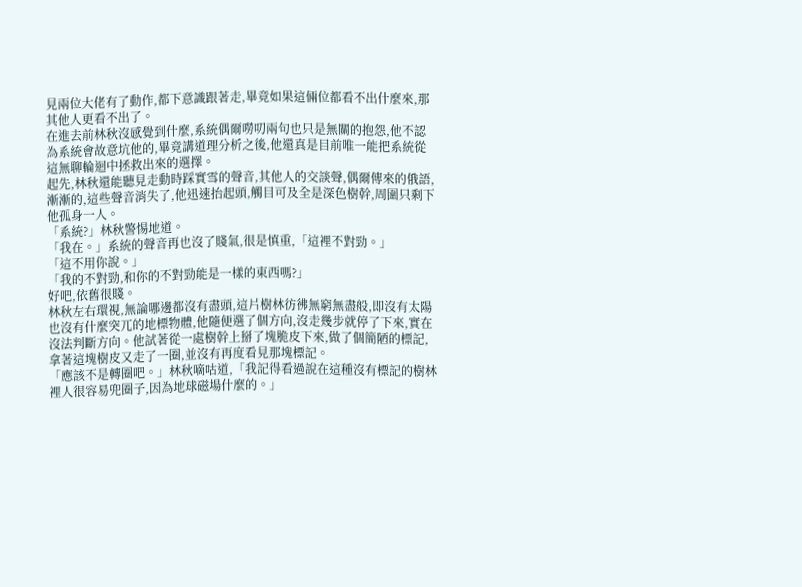見兩位大佬有了動作,都下意識跟著走,畢竟如果這倆位都看不出什麼來,那其他人更看不出了。
在進去前林秋沒感覺到什麼,系統偶爾嘮叨兩句也只是無關的抱怨,他不認為系統會故意坑他的,畢竟講道理分析之後,他還真是目前唯一能把系統從這無聊輪迴中拯救出來的選擇。
起先,林秋還能聽見走動時踩實雪的聲音,其他人的交談聲,偶爾傳來的俄語,漸漸的,這些聲音消失了,他迅速抬起頭,觸目可及全是深色樹幹,周圍只剩下他孤身一人。
「系統?」林秋警惕地道。
「我在。」系統的聲音再也沒了賤氣,很是慎重,「這裡不對勁。」
「這不用你說。」
「我的不對勁,和你的不對勁能是一樣的東西嗎?」
好吧,依舊很賤。
林秋左右環視,無論哪邊都沒有盡頭,這片樹林彷彿無窮無盡般,即沒有太陽也沒有什麼突兀的地標物體,他隨便選了個方向,沒走幾步就停了下來,實在沒法判斷方向。他試著從一處樹幹上掰了塊脆皮下來,做了個簡陋的標記,拿著這塊樹皮又走了一圈,並沒有再度看見那塊標記。
「應該不是轉圈吧。」林秋嘀咕道,「我記得看過說在這種沒有標記的樹林裡人很容易兜圈子,因為地球磁場什麼的。」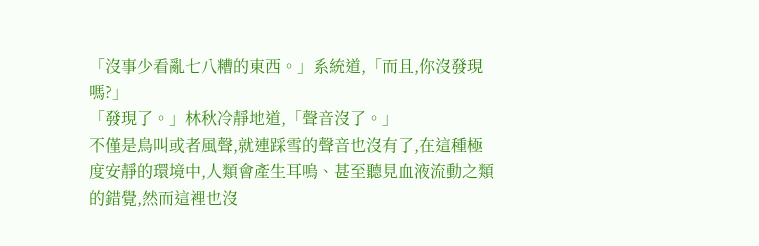「沒事少看亂七八糟的東西。」系統道,「而且,你沒發現嗎?」
「發現了。」林秋冷靜地道,「聲音沒了。」
不僅是鳥叫或者風聲,就連踩雪的聲音也沒有了,在這種極度安靜的環境中,人類會產生耳嗚、甚至聽見血液流動之類的錯覺,然而這裡也沒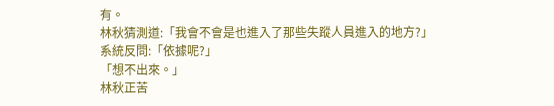有。
林秋猜測道:「我會不會是也進入了那些失蹤人員進入的地方?」
系統反問:「依據呢?」
「想不出來。」
林秋正苦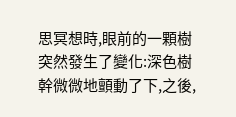思冥想時,眼前的一顆樹突然發生了變化:深色樹幹微微地顫動了下,之後,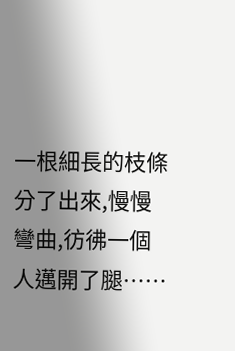一根細長的枝條分了出來,慢慢彎曲,彷彿一個人邁開了腿……